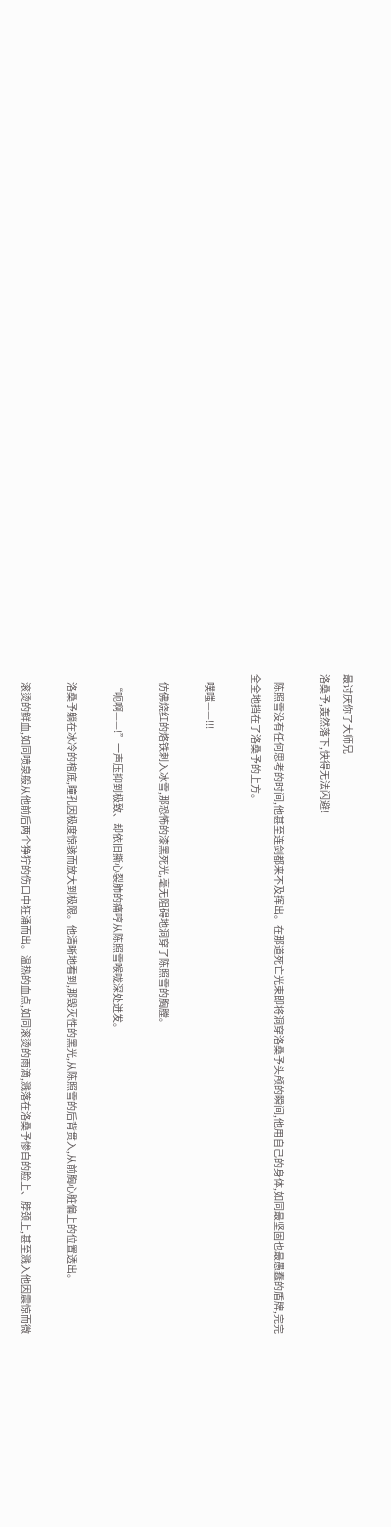最讨厌你了大师兄
洛桑予,轰然落下,快得无法闪避!

    陈照雪没有任何思考的时间,他甚至连剑都来不及挥出。在那道死亡光束即将洞穿洛桑予头颅的瞬间,他用自己的身体,如同最坚固也最愚蠢的盾牌,完完全全地挡在了洛桑予的上方。

    噗嗤——!!!

    仿佛烧红的烙铁刺入冰雪,那恐怖的漆黑死光,毫无阻碍地洞穿了陈照雪的胸膛。

    “呃啊——!”一声压抑到极致、却依旧撕心裂肺的痛哼从陈照雪喉咙深处迸发。

    洛桑予躺在冰冷的棺底,瞳孔因极度惊骇而放大到极限。他清晰地看到,那毁灭性的黑光,从陈照雪的后背贯入,从前胸心脏偏上的位置透出。

    滚烫的鲜血,如同喷泉般从他前后两个狰狞的伤口中狂涌而出。温热的血点,如同滚烫的雨滴,溅落在洛桑予惨白的脸上、脖颈上,甚至溅入他因震惊而微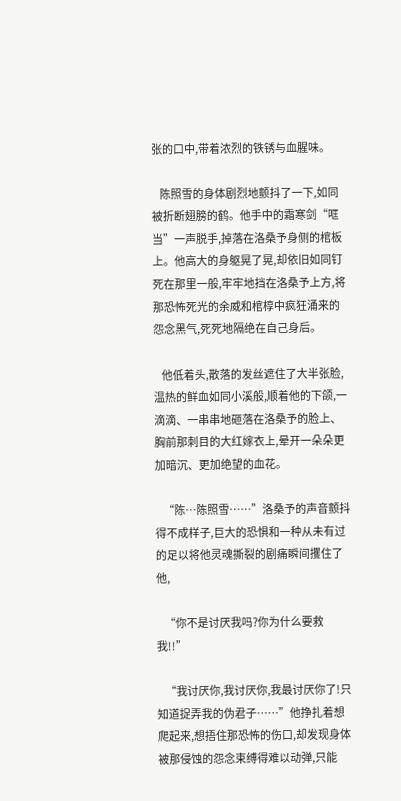张的口中,带着浓烈的铁锈与血腥味。

    陈照雪的身体剧烈地颤抖了一下,如同被折断翅膀的鹤。他手中的霜寒剑“哐当”一声脱手,掉落在洛桑予身侧的棺板上。他高大的身躯晃了晃,却依旧如同钉死在那里一般,牢牢地挡在洛桑予上方,将那恐怖死光的余威和棺椁中疯狂涌来的怨念黑气,死死地隔绝在自己身后。

    他低着头,散落的发丝遮住了大半张脸,温热的鲜血如同小溪般,顺着他的下颌,一滴滴、一串串地砸落在洛桑予的脸上、胸前那刺目的大红嫁衣上,晕开一朵朵更加暗沉、更加绝望的血花。

    “陈…陈照雪……”洛桑予的声音颤抖得不成样子,巨大的恐惧和一种从未有过的足以将他灵魂撕裂的剧痛瞬间攫住了他,

    “你不是讨厌我吗?你为什么要救我!!”

    “我讨厌你,我讨厌你,我最讨厌你了!只知道捉弄我的伪君子……”他挣扎着想爬起来,想捂住那恐怖的伤口,却发现身体被那侵蚀的怨念束缚得难以动弹,只能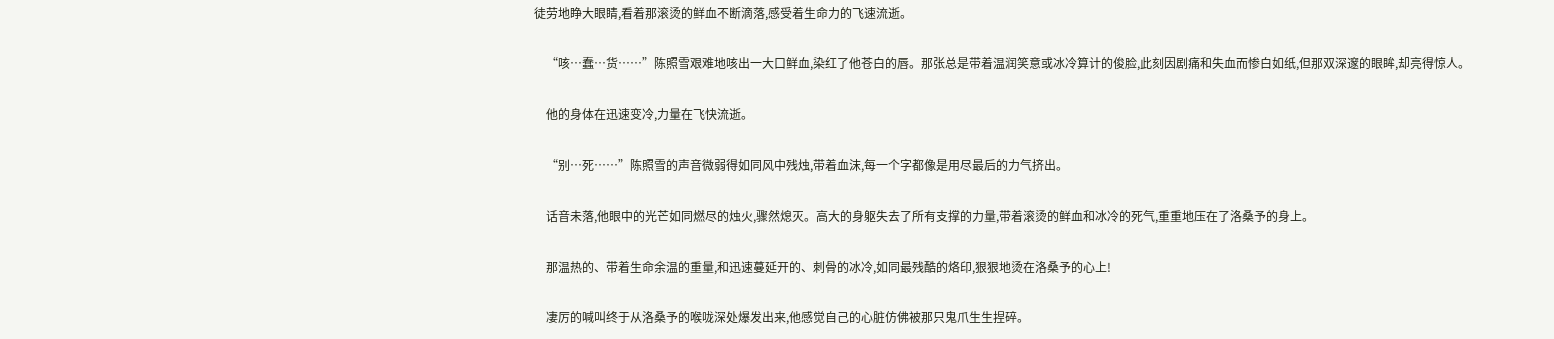徒劳地睁大眼睛,看着那滚烫的鲜血不断滴落,感受着生命力的飞速流逝。

    “咳…蠢…货……”陈照雪艰难地咳出一大口鲜血,染红了他苍白的唇。那张总是带着温润笑意或冰冷算计的俊脸,此刻因剧痛和失血而惨白如纸,但那双深邃的眼眸,却亮得惊人。

    他的身体在迅速变冷,力量在飞快流逝。

    “别…死……”陈照雪的声音微弱得如同风中残烛,带着血沫,每一个字都像是用尽最后的力气挤出。

    话音未落,他眼中的光芒如同燃尽的烛火,骤然熄灭。高大的身躯失去了所有支撑的力量,带着滚烫的鲜血和冰冷的死气,重重地压在了洛桑予的身上。

    那温热的、带着生命余温的重量,和迅速蔓延开的、刺骨的冰冷,如同最残酷的烙印,狠狠地烫在洛桑予的心上!

    凄厉的喊叫终于从洛桑予的喉咙深处爆发出来,他感觉自己的心脏仿佛被那只鬼爪生生捏碎。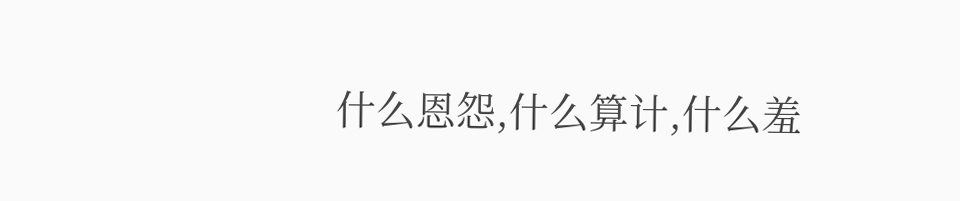什么恩怨,什么算计,什么羞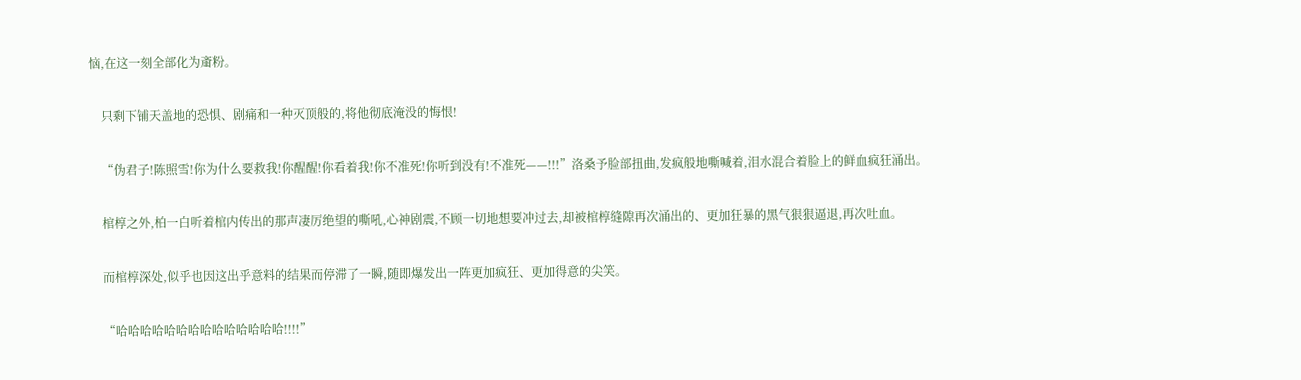恼,在这一刻全部化为齑粉。

    只剩下铺天盖地的恐惧、剧痛和一种灭顶般的,将他彻底淹没的悔恨!

    “伪君子!陈照雪!你为什么要救我!你醒醒!你看着我!你不准死!你听到没有!不准死——!!!”洛桑予脸部扭曲,发疯般地嘶喊着,泪水混合着脸上的鲜血疯狂涌出。

    棺椁之外,柏一白听着棺内传出的那声凄厉绝望的嘶吼,心神剧震,不顾一切地想要冲过去,却被棺椁缝隙再次涌出的、更加狂暴的黑气狠狠逼退,再次吐血。

    而棺椁深处,似乎也因这出乎意料的结果而停滞了一瞬,随即爆发出一阵更加疯狂、更加得意的尖笑。

    “哈哈哈哈哈哈哈哈哈哈哈哈哈哈!!!!”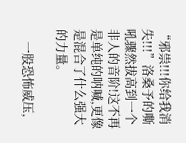“邪祟!!!你给我消失!!!”洛桑予的嘶吼骤然拔高到一个非人的音阶!这不再是单纯的呐喊,更像是混合了什么强大的力量。

    一股恐怖威压,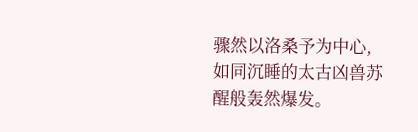骤然以洛桑予为中心,如同沉睡的太古凶兽苏醒般轰然爆发。